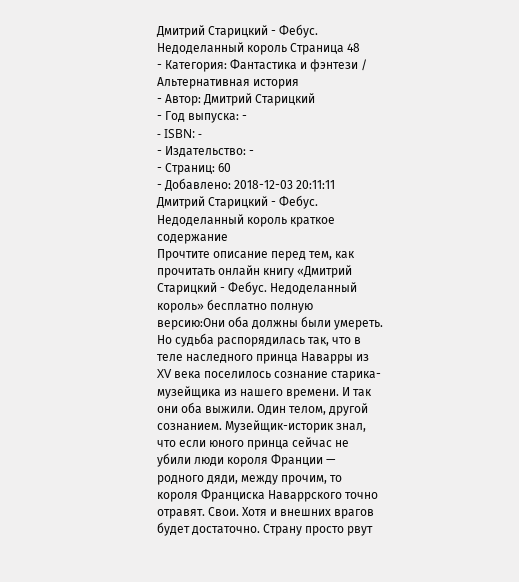Дмитрий Старицкий - Фебус. Недоделанный король Страница 48
- Категория: Фантастика и фэнтези / Альтернативная история
- Автор: Дмитрий Старицкий
- Год выпуска: -
- ISBN: -
- Издательство: -
- Страниц: 60
- Добавлено: 2018-12-03 20:11:11
Дмитрий Старицкий - Фебус. Недоделанный король краткое содержание
Прочтите описание перед тем, как прочитать онлайн книгу «Дмитрий Старицкий - Фебус. Недоделанный король» бесплатно полную версию:Они оба должны были умереть. Но судьба распорядилась так, что в теле наследного принца Наварры из XV века поселилось сознание старика-музейщика из нашего времени. И так они оба выжили. Один телом, другой сознанием. Музейщик-историк знал, что если юного принца сейчас не убили люди короля Франции — родного дяди, между прочим, то короля Франциска Наваррского точно отравят. Свои. Хотя и внешних врагов будет достаточно. Страну просто рвут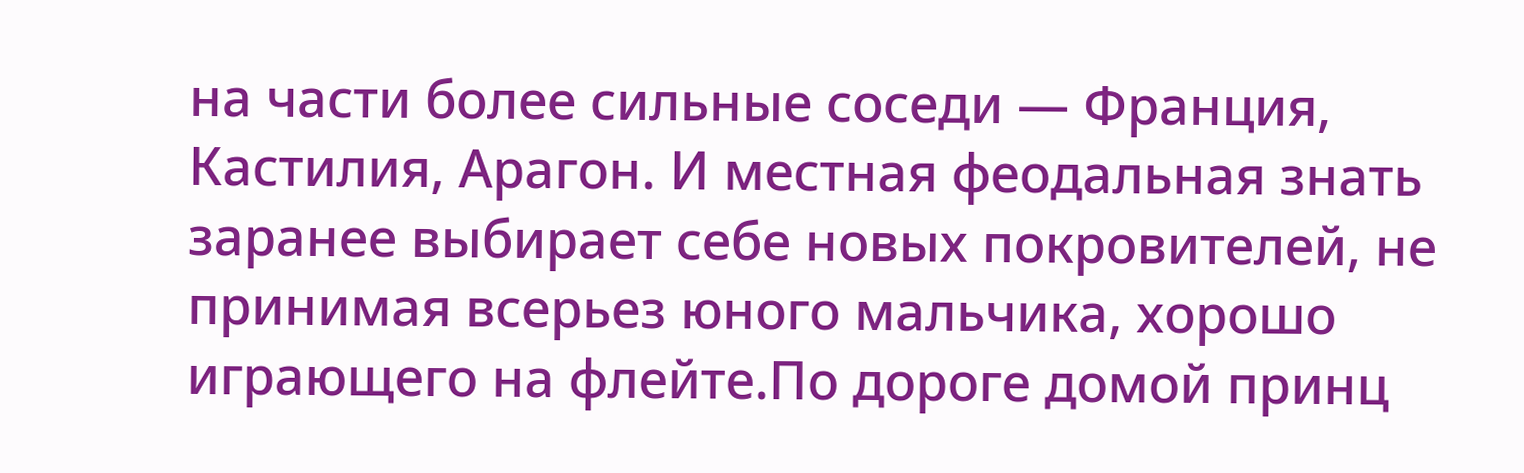на части более сильные соседи — Франция, Кастилия, Арагон. И местная феодальная знать заранее выбирает себе новых покровителей, не принимая всерьез юного мальчика, хорошо играющего на флейте.По дороге домой принц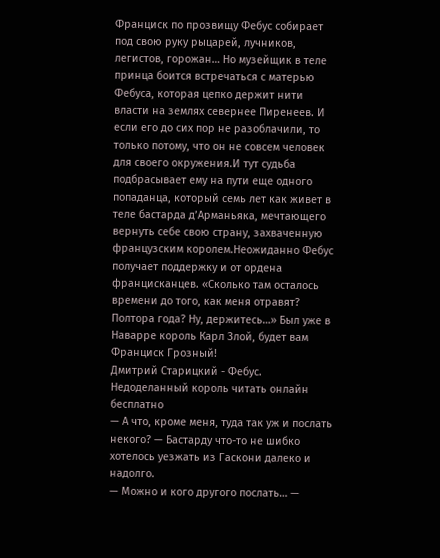Франциск по прозвищу Фебус собирает под свою руку рыцарей, лучников, легистов, горожан… Но музейщик в теле принца боится встречаться с матерью Фебуса, которая цепко держит нити власти на землях севернее Пиренеев. И если его до сих пор не разоблачили, то только потому, что он не совсем человек для своего окружения.И тут судьба подбрасывает ему на пути еще одного попаданца, который семь лет как живет в теле бастарда д’Арманьяка, мечтающего вернуть себе свою страну, захваченную французским королем.Неожиданно Фебус получает поддержку и от ордена францисканцев. «Сколько там осталось времени до того, как меня отравят? Полтора года? Ну, держитесь…» Был уже в Наварре король Карл Злой, будет вам Франциск Грозный!
Дмитрий Старицкий - Фебус. Недоделанный король читать онлайн бесплатно
— А что, кроме меня, туда так уж и послать некого? — Бастарду что-то не шибко хотелось уезжать из Гаскони далеко и надолго.
— Можно и кого другого послать… —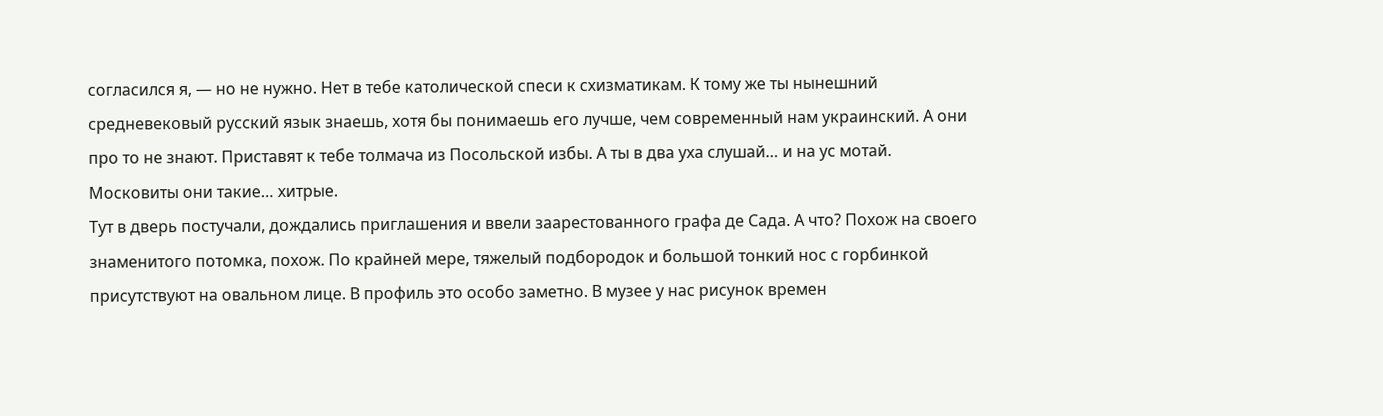согласился я, — но не нужно. Нет в тебе католической спеси к схизматикам. К тому же ты нынешний средневековый русский язык знаешь, хотя бы понимаешь его лучше, чем современный нам украинский. А они про то не знают. Приставят к тебе толмача из Посольской избы. А ты в два уха слушай… и на ус мотай. Московиты они такие… хитрые.
Тут в дверь постучали, дождались приглашения и ввели заарестованного графа де Сада. А что? Похож на своего знаменитого потомка, похож. По крайней мере, тяжелый подбородок и большой тонкий нос с горбинкой присутствуют на овальном лице. В профиль это особо заметно. В музее у нас рисунок времен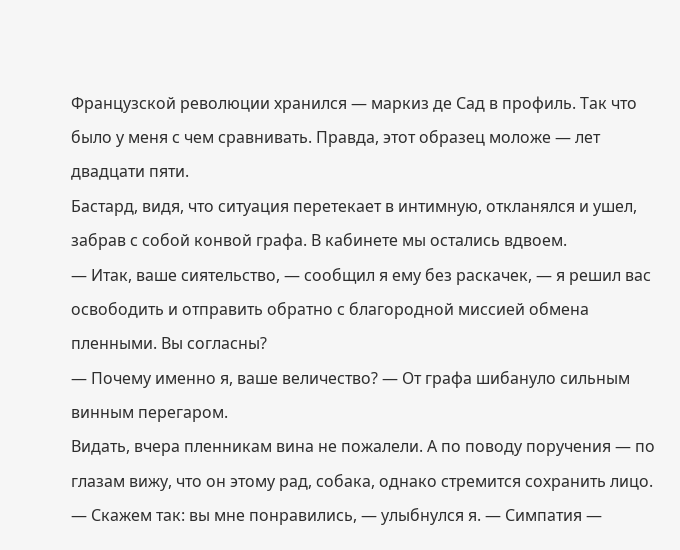Французской революции хранился — маркиз де Сад в профиль. Так что было у меня с чем сравнивать. Правда, этот образец моложе — лет двадцати пяти.
Бастард, видя, что ситуация перетекает в интимную, откланялся и ушел, забрав с собой конвой графа. В кабинете мы остались вдвоем.
— Итак, ваше сиятельство, — сообщил я ему без раскачек, — я решил вас освободить и отправить обратно с благородной миссией обмена пленными. Вы согласны?
— Почему именно я, ваше величество? — От графа шибануло сильным винным перегаром.
Видать, вчера пленникам вина не пожалели. А по поводу поручения — по глазам вижу, что он этому рад, собака, однако стремится сохранить лицо.
— Скажем так: вы мне понравились, — улыбнулся я. — Симпатия —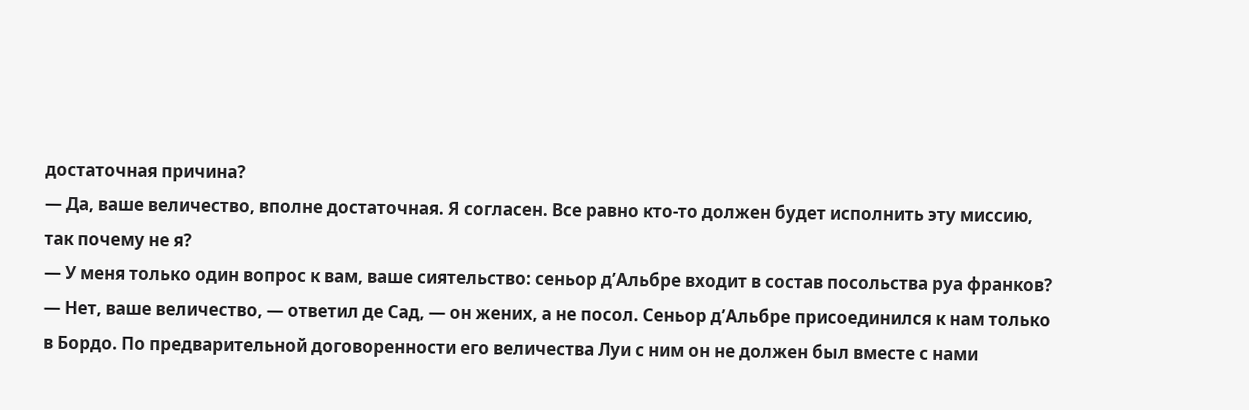достаточная причина?
— Да, ваше величество, вполне достаточная. Я согласен. Все равно кто-то должен будет исполнить эту миссию, так почему не я?
— У меня только один вопрос к вам, ваше сиятельство: сеньор д’Альбре входит в состав посольства руа франков?
— Нет, ваше величество, — ответил де Сад, — он жених, а не посол. Сеньор д’Альбре присоединился к нам только в Бордо. По предварительной договоренности его величества Луи с ним он не должен был вместе с нами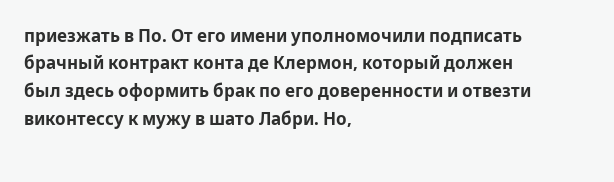приезжать в По. От его имени уполномочили подписать брачный контракт конта де Клермон, который должен был здесь оформить брак по его доверенности и отвезти виконтессу к мужу в шато Лабри. Но,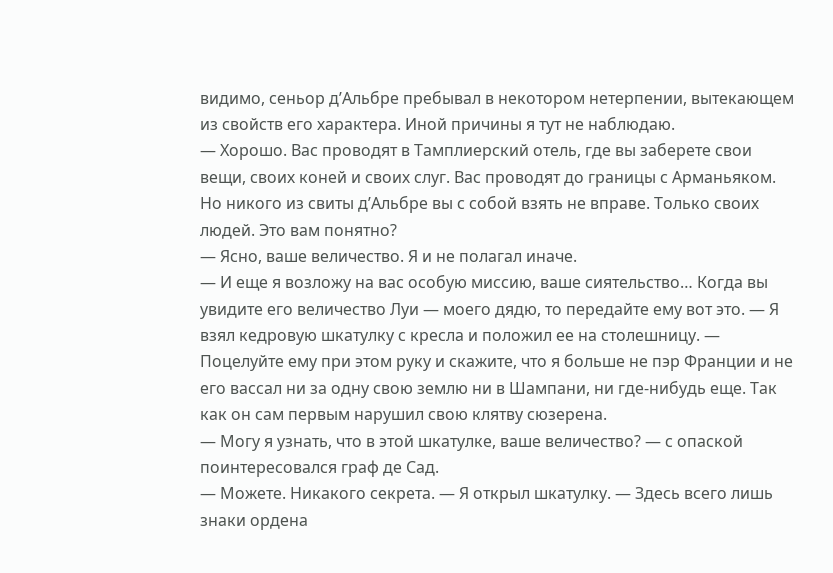видимо, сеньор д’Альбре пребывал в некотором нетерпении, вытекающем из свойств его характера. Иной причины я тут не наблюдаю.
— Хорошо. Вас проводят в Тамплиерский отель, где вы заберете свои вещи, своих коней и своих слуг. Вас проводят до границы с Арманьяком. Но никого из свиты д’Альбре вы с собой взять не вправе. Только своих людей. Это вам понятно?
— Ясно, ваше величество. Я и не полагал иначе.
— И еще я возложу на вас особую миссию, ваше сиятельство… Когда вы увидите его величество Луи — моего дядю, то передайте ему вот это. — Я взял кедровую шкатулку с кресла и положил ее на столешницу. — Поцелуйте ему при этом руку и скажите, что я больше не пэр Франции и не его вассал ни за одну свою землю ни в Шампани, ни где-нибудь еще. Так как он сам первым нарушил свою клятву сюзерена.
— Могу я узнать, что в этой шкатулке, ваше величество? — с опаской поинтересовался граф де Сад.
— Можете. Никакого секрета. — Я открыл шкатулку. — Здесь всего лишь знаки ордена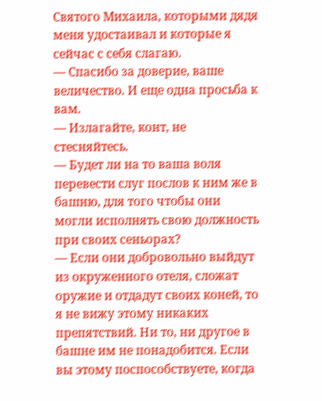Святого Михаила, которыми дядя меня удостаивал и которые я сейчас с себя слагаю.
— Спасибо за доверие, ваше величество. И еще одна просьба к вам.
— Излагайте, конт, не стесняйтесь.
— Будет ли на то ваша воля перевести слуг послов к ним же в башню, для того чтобы они могли исполнять свою должность при своих сеньорах?
— Если они добровольно выйдут из окруженного отеля, сложат оружие и отдадут своих коней, то я не вижу этому никаких препятствий. Ни то, ни другое в башне им не понадобится. Если вы этому поспособствуете, когда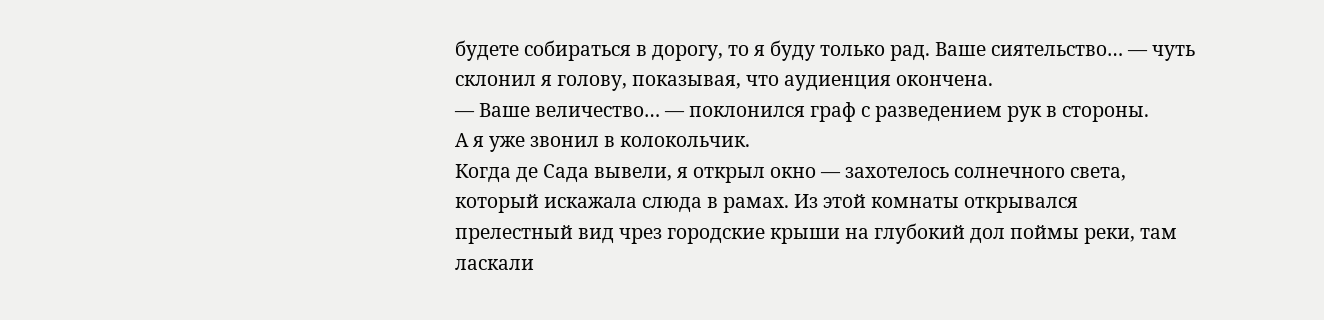будете собираться в дорогу, то я буду только рад. Ваше сиятельство… — чуть склонил я голову, показывая, что аудиенция окончена.
— Ваше величество… — поклонился граф с разведением рук в стороны.
А я уже звонил в колокольчик.
Когда де Сада вывели, я открыл окно — захотелось солнечного света, который искажала слюда в рамах. Из этой комнаты открывался прелестный вид чрез городские крыши на глубокий дол поймы реки, там ласкали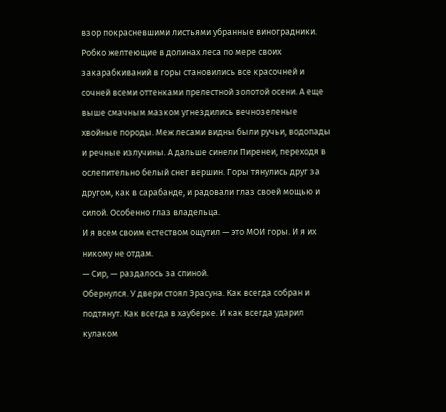взор покрасневшими листьями убранные виноградники. Робко желтеющие в долинах леса по мере своих закарабкиваний в горы становились все красочней и сочней всеми оттенками прелестной золотой осени. А еще выше смачным мазком угнездились вечнозеленые хвойные породы. Меж лесами видны были ручьи, водопады и речные излучины. А дальше синели Пиренеи, переходя в ослепительно белый снег вершин. Горы тянулись друг за другом, как в сарабанде, и радовали глаз своей мощью и силой. Особенно глаз владельца.
И я всем своим естеством ощутил — это МОИ горы. И я их никому не отдам.
— Сир, — раздалось за спиной.
Обернулся. У двери стоял Эрасуна. Как всегда собран и подтянут. Как всегда в хауберке. И как всегда ударил кулаком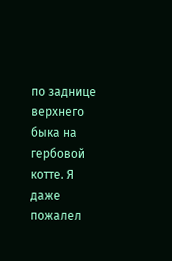по заднице верхнего быка на гербовой котте. Я даже пожалел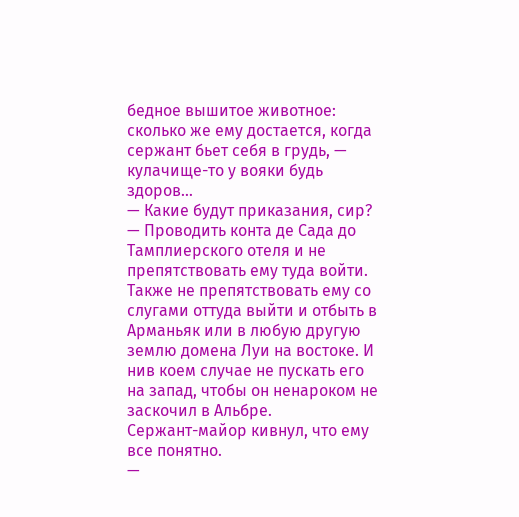бедное вышитое животное: сколько же ему достается, когда сержант бьет себя в грудь, — кулачище-то у вояки будь здоров…
— Какие будут приказания, сир?
— Проводить конта де Сада до Тамплиерского отеля и не препятствовать ему туда войти. Также не препятствовать ему со слугами оттуда выйти и отбыть в Арманьяк или в любую другую землю домена Луи на востоке. И нив коем случае не пускать его на запад, чтобы он ненароком не заскочил в Альбре.
Сержант-майор кивнул, что ему все понятно.
—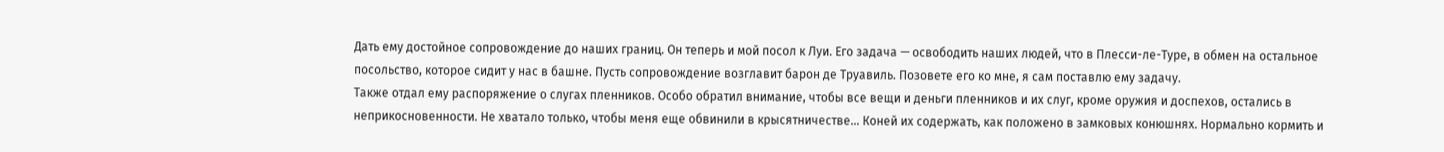Дать ему достойное сопровождение до наших границ. Он теперь и мой посол к Луи. Его задача — освободить наших людей, что в Плесси-ле-Туре, в обмен на остальное посольство, которое сидит у нас в башне. Пусть сопровождение возглавит барон де Труавиль. Позовете его ко мне, я сам поставлю ему задачу.
Также отдал ему распоряжение о слугах пленников. Особо обратил внимание, чтобы все вещи и деньги пленников и их слуг, кроме оружия и доспехов, остались в неприкосновенности. Не хватало только, чтобы меня еще обвинили в крысятничестве… Коней их содержать, как положено в замковых конюшнях. Нормально кормить и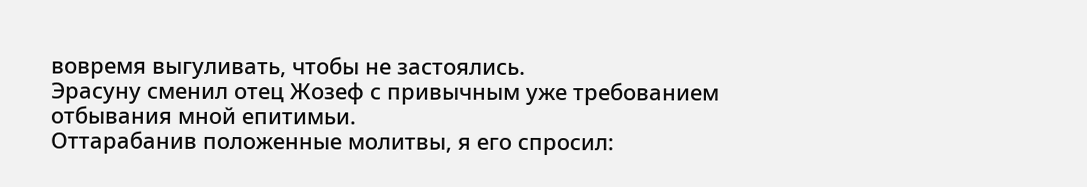вовремя выгуливать, чтобы не застоялись.
Эрасуну сменил отец Жозеф с привычным уже требованием отбывания мной епитимьи.
Оттарабанив положенные молитвы, я его спросил: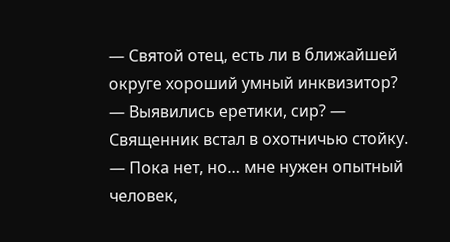— Святой отец, есть ли в ближайшей округе хороший умный инквизитор?
— Выявились еретики, сир? — Священник встал в охотничью стойку.
— Пока нет, но… мне нужен опытный человек,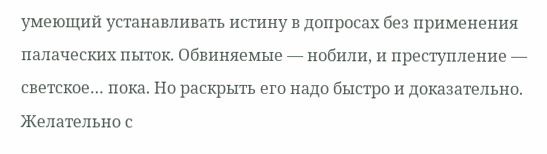умеющий устанавливать истину в допросах без применения палаческих пыток. Обвиняемые — нобили, и преступление — светское… пока. Но раскрыть его надо быстро и доказательно. Желательно с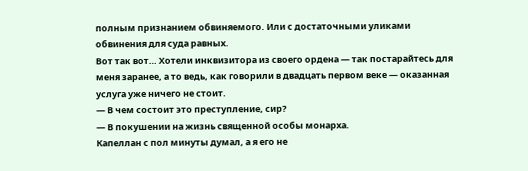полным признанием обвиняемого. Или с достаточными уликами обвинения для суда равных.
Вот так вот… Хотели инквизитора из своего ордена — так постарайтесь для меня заранее, а то ведь, как говорили в двадцать первом веке — оказанная услуга уже ничего не стоит.
— В чем состоит это преступление, сир?
— В покушении на жизнь священной особы монарха.
Капеллан с пол минуты думал, а я его не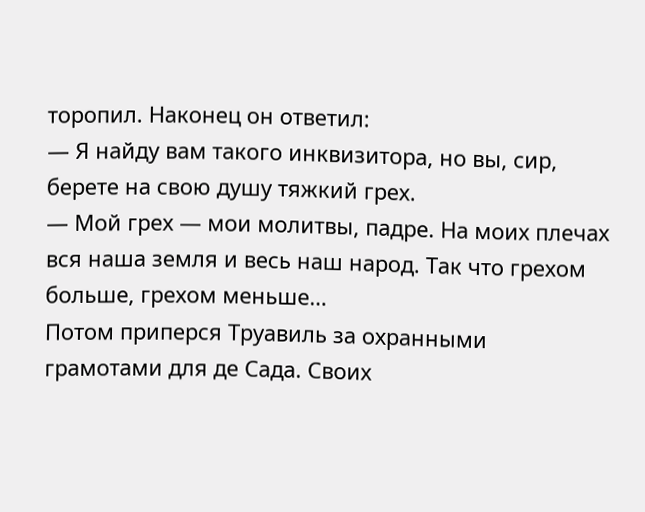торопил. Наконец он ответил:
— Я найду вам такого инквизитора, но вы, сир, берете на свою душу тяжкий грех.
— Мой грех — мои молитвы, падре. На моих плечах вся наша земля и весь наш народ. Так что грехом больше, грехом меньше…
Потом приперся Труавиль за охранными грамотами для де Сада. Своих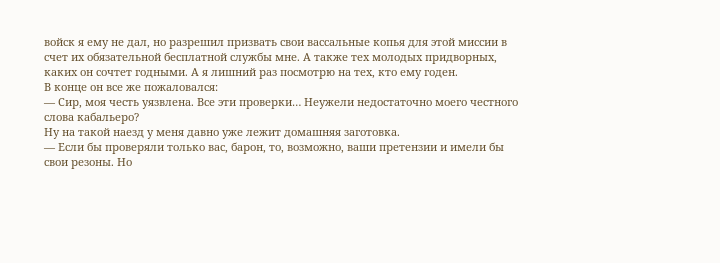войск я ему не дал, но разрешил призвать свои вассальные копья для этой миссии в счет их обязательной бесплатной службы мне. А также тех молодых придворных, каких он сочтет годными. А я лишний раз посмотрю на тех, кто ему годен.
В конце он все же пожаловался:
— Сир, моя честь уязвлена. Все эти проверки… Неужели недостаточно моего честного слова кабальеро?
Ну на такой наезд у меня давно уже лежит домашняя заготовка.
— Если бы проверяли только вас, барон, то, возможно, ваши претензии и имели бы свои резоны. Но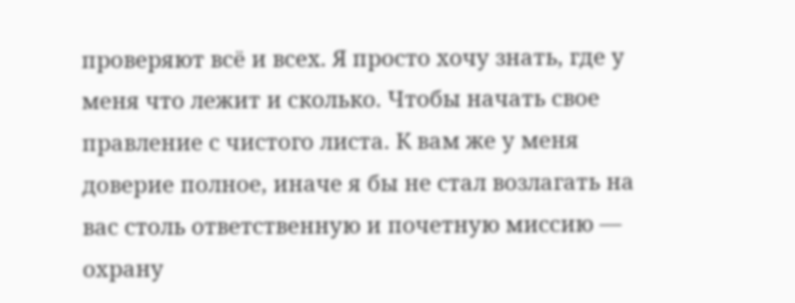проверяют всё и всех. Я просто хочу знать, где у меня что лежит и сколько. Чтобы начать свое правление с чистого листа. К вам же у меня доверие полное, иначе я бы не стал возлагать на вас столь ответственную и почетную миссию — охрану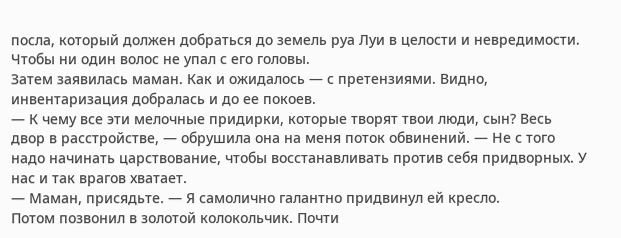посла, который должен добраться до земель руа Луи в целости и невредимости. Чтобы ни один волос не упал с его головы.
Затем заявилась маман. Как и ожидалось — с претензиями. Видно, инвентаризация добралась и до ее покоев.
— К чему все эти мелочные придирки, которые творят твои люди, сын? Весь двор в расстройстве, — обрушила она на меня поток обвинений. — Не с того надо начинать царствование, чтобы восстанавливать против себя придворных. У нас и так врагов хватает.
— Маман, присядьте. — Я самолично галантно придвинул ей кресло.
Потом позвонил в золотой колокольчик. Почти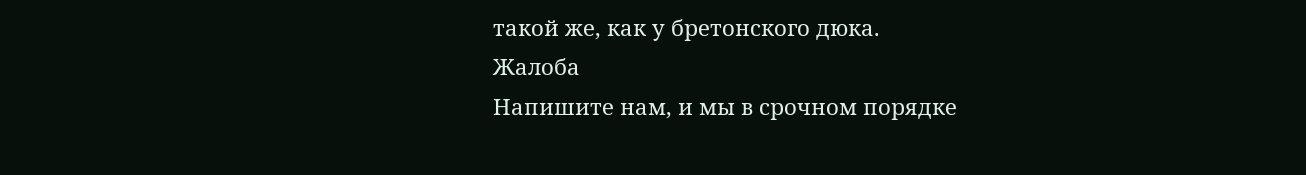такой же, как у бретонского дюка.
Жалоба
Напишите нам, и мы в срочном порядке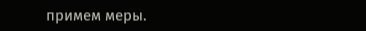примем меры.